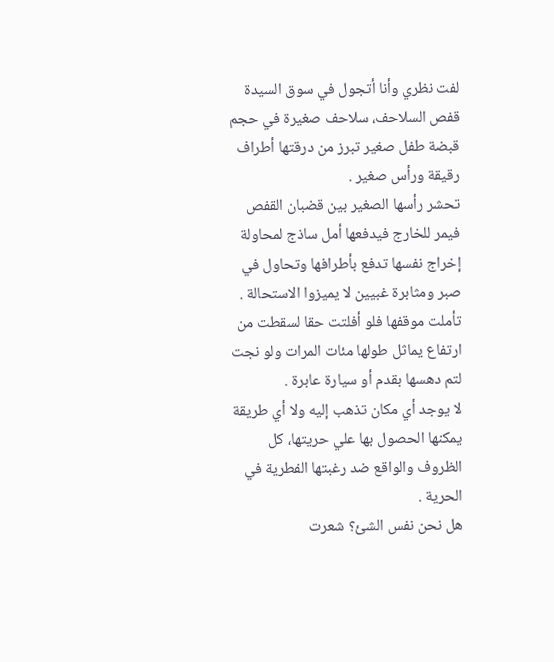لفت نظري وأنا أتجول في سوق السيدة قفص السلاحف، سلاحف صغيرة في حجم قبضة طفل صغير تبرز من درقتها أطراف رقيقة ورأس صغير .
تحشر رأسها الصغير بين قضبان القفص فيمر للخارج فيدفعها أمل ساذج لمحاولة إخراج نفسها تدفع بأطرافها وتحاول في صبر ومثابرة غبيين لا يميزوا الاستحالة .
تأملت موقفها فلو أفلتت حقا لسقطت من ارتفاع يماثل طولها مئات المرات ولو نجت لتم دهسها بقدم أو سيارة عابرة .
لا يوجد أي مكان تذهب إليه ولا أي طريقة يمكنها الحصول بها علي حريتها، كل الظروف والواقع ضد رغبتها الفطرية في الحرية .
هل نحن نفس الشئ؟ شعرت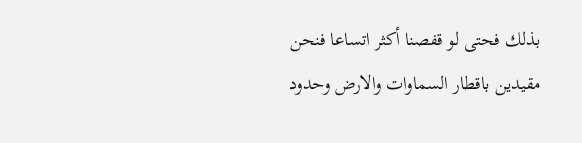بذلك فحتى لو قفصنا أكثر اتساعا فنحن مقيدين باقطار السماوات والارض وحدود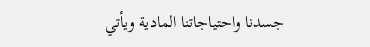جسدنا واحتياجاتنا المادية ويأتي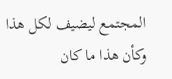المجتمع ليضيف لكل هذا وكأن هذا ما كان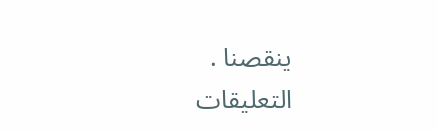ينقصنا .
التعليقات